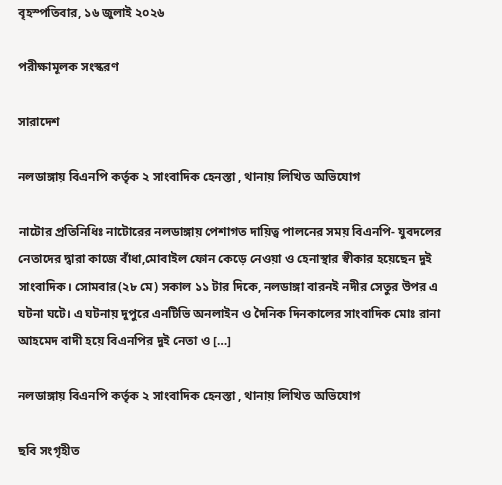বৃহস্পতিবার, ১৬ জুলাই ২০২৬

পরীক্ষামূলক সংস্করণ

সারাদেশ

নলডাঙ্গায় বিএনপি কর্তৃক ২ সাংবাদিক হেনস্তা , থানায় লিখিত অভিযোগ

নাটোর প্রতিনিধিঃ নাটোরের নলডাঙ্গায় পেশাগত দায়িত্ব পালনের সময় বিএনপি- যুবদলের নেতাদের দ্বারা কাজে বাঁধা,মোবাইল ফোন কেড়ে নেওয়া ও হেনাস্থার স্বীকার হয়েছেন দুই সাংবাদিক। সোমবার(২৮ মে) সকাল ১১ টার দিকে, নলডাঙ্গা বারনই নদীর সেতুর উপর এ ঘটনা ঘটে। এ ঘটনায় দুপুরে এনটিভি অনলাইন ও দৈনিক দিনকালের সাংবাদিক মোঃ রানা আহমেদ বাদী হয়ে বিএনপির দুই নেতা ও […]

নলডাঙ্গায় বিএনপি কর্তৃক ২ সাংবাদিক হেনস্তা , থানায় লিখিত অভিযোগ

ছবি সংগৃহীত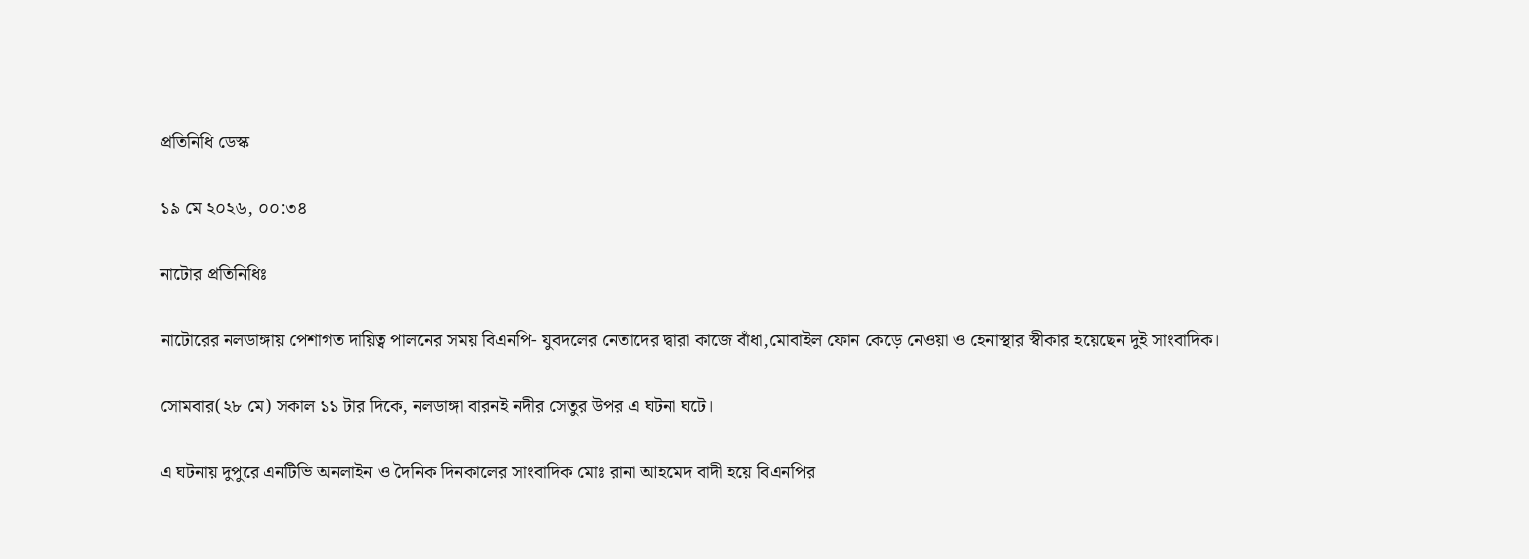প্রতিনিধি ডেস্ক

১৯ মে ২০২৬, ০০:৩৪

নাটোর প্রতিনিধিঃ

নাটোরের নলডাঙ্গায় পেশাগত দায়িত্ব পালনের সময় বিএনপি- যুবদলের নেতাদের দ্বারা কাজে বাঁধা,মোবাইল ফোন কেড়ে নেওয়া ও হেনাস্থার স্বীকার হয়েছেন দুই সাংবাদিক।

সোমবার(২৮ মে) সকাল ১১ টার দিকে, নলডাঙ্গা বারনই নদীর সেতুর উপর এ ঘটনা ঘটে।

এ ঘটনায় দুপুরে এনটিভি অনলাইন ও দৈনিক দিনকালের সাংবাদিক মোঃ রানা আহমেদ বাদী হয়ে বিএনপির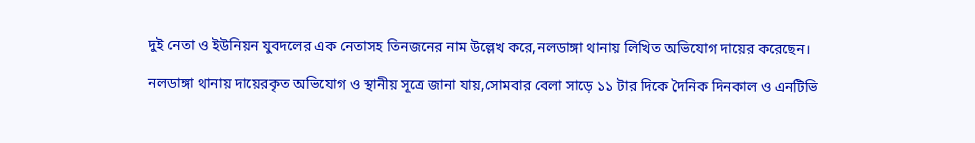দুই নেতা ও ইউনিয়ন যুবদলের এক নেতাসহ তিনজনের নাম উল্লেখ করে,নলডাঙ্গা থানায় লিখিত অভিযোগ দায়ের করেছেন।

নলডাঙ্গা থানায় দায়েরকৃত অভিযোগ ও স্থানীয় সূত্রে জানা যায়,সোমবার বেলা সাড়ে ১১ টার দিকে দৈনিক দিনকাল ও এনটিভি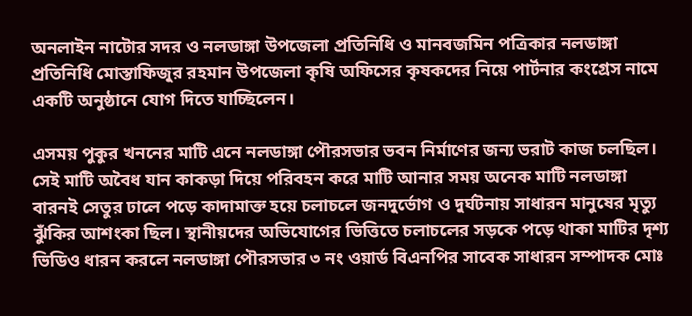অনলাইন নাটোর সদর ও নলডাঙ্গা উপজেলা প্রতিনিধি ও মানবজমিন পত্রিকার নলডাঙ্গা প্রতিনিধি মোস্তাফিজুর রহমান উপজেলা কৃষি অফিসের কৃষকদের নিয়ে পার্টনার কংগ্রেস নামে একটি অনুষ্ঠানে যোগ দিতে যাচ্ছিলেন।

এসময় পুকুর খননের মাটি এনে নলডাঙ্গা পৌরসভার ভবন নির্মাণের জন্য ভরাট কাজ চলছিল। সেই মাটি অবৈধ যান কাকড়া দিয়ে পরিবহন করে মাটি আনার সময় অনেক মাটি নলডাঙ্গা বারনই সেতুর ঢালে পড়ে কাদামাক্ত হয়ে চলাচলে জনদুর্ভোগ ও দুর্ঘটনায় সাধারন মানুষের মৃত্যু ঝুঁকির আশংকা ছিল। স্থানীয়দের অভিযোগের ভিত্তিতে চলাচলের সড়কে পড়ে থাকা মাটির দৃশ্য ভিডিও ধারন করলে নলডাঙ্গা পৌরসভার ৩ নং ওয়ার্ড বিএনপির সাবেক সাধারন সম্পাদক মোঃ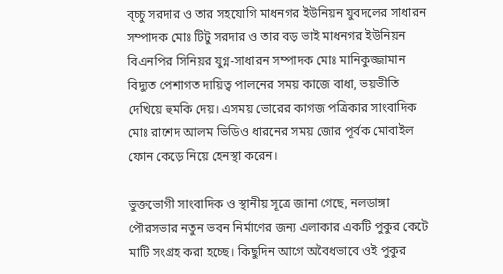ব্চ্চু সরদার ও তার সহযোগি মাধনগর ইউনিয়ন যুবদলের সাধারন সম্পাদক মোঃ টিটু সরদার ও তার বড় ভাই মাধনগর ইউনিয়ন বিএনপির সিনিয়র যুগ্ন-সাধারন সম্পাদক মোঃ মানিকুজ্জামান বিদ্যুত পেশাগত দায়িত্ব পালনের সময় কাজে বাধা, ভয়ভীতি দেখিয়ে হুমকি দেয়। এসময় ভোরের কাগজ পত্রিকার সাংবাদিক মোঃ রাশেদ আলম ভিডিও ধারনের সময় জোর পূর্বক মোবাইল ফোন কেড়ে নিয়ে হেনস্থা করেন।

ভুক্তভোগী সাংবাদিক ও স্থানীয় সূত্রে জানা গেছে, নলডাঙ্গা পৌরসভার নতুন ভবন নির্মাণের জন্য এলাকার একটি পুকুর কেটে মাটি সংগ্রহ করা হচ্ছে। কিছুদিন আগে অবৈধভাবে ওই পুকুর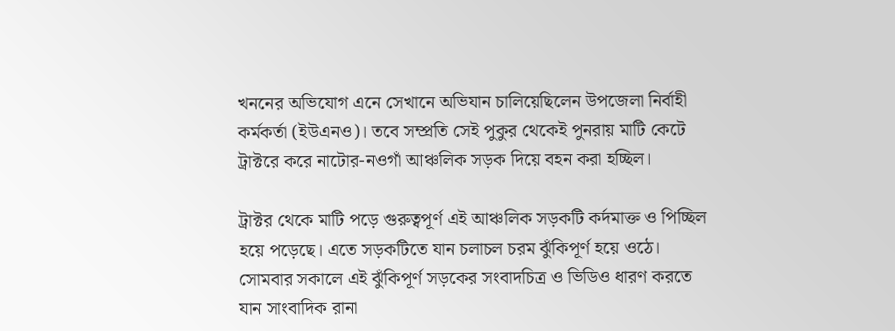খননের অভিযোগ এনে সেখানে অভিযান চালিয়েছিলেন উপজেলা নির্বাহী কর্মকর্তা (ইউএনও)। তবে সম্প্রতি সেই পুকুর থেকেই পুনরায় মাটি কেটে ট্রাক্টরে করে নাটোর-নওগাঁ আঞ্চলিক সড়ক দিয়ে বহন করা হচ্ছিল।

ট্রাক্টর থেকে মাটি পড়ে গুরুত্বপূর্ণ এই আঞ্চলিক সড়কটি কর্দমাক্ত ও পিচ্ছিল হয়ে পড়েছে। এতে সড়কটিতে যান চলাচল চরম ঝুঁকিপূর্ণ হয়ে ওঠে। সোমবার সকালে এই ঝুঁকিপূর্ণ সড়কের সংবাদচিত্র ও ভিডিও ধারণ করতে যান সাংবাদিক রানা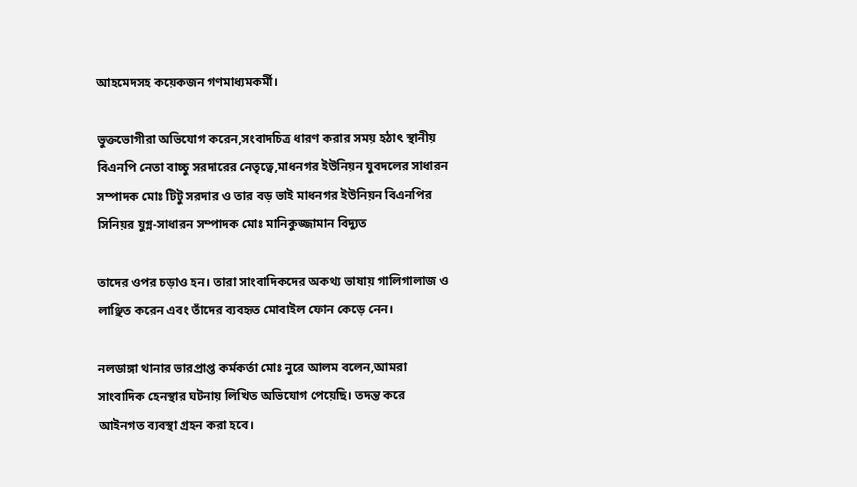আহমেদসহ কয়েকজন গণমাধ্যমকর্মী।

ভুক্তভোগীরা অভিযোগ করেন,সংবাদচিত্র ধারণ করার সময় হঠাৎ স্থানীয় বিএনপি নেতা বাচ্চু সরদারের নেতৃত্বে,মাধনগর ইউনিয়ন যুবদলের সাধারন সম্পাদক মোঃ টিটু সরদার ও তার বড় ভাই মাধনগর ইউনিয়ন বিএনপির সিনিয়র যুগ্ন-সাধারন সম্পাদক মোঃ মানিকুজ্জামান বিদ্যুত

তাদের ওপর চড়াও হন। তারা সাংবাদিকদের অকথ্য ভাষায় গালিগালাজ ও লাঞ্ছিত করেন এবং তাঁদের ব্যবহৃত মোবাইল ফোন কেড়ে নেন।

নলডাঙ্গা থানার ভারপ্রাপ্ত কর্মকর্তা মোঃ নুরে আলম বলেন,আমরা সাংবাদিক হেনস্থার ঘটনায় লিখিত অভিযোগ পেয়েছি। তদন্ত করে আইনগত ব্যবস্থা গ্রহন করা হবে।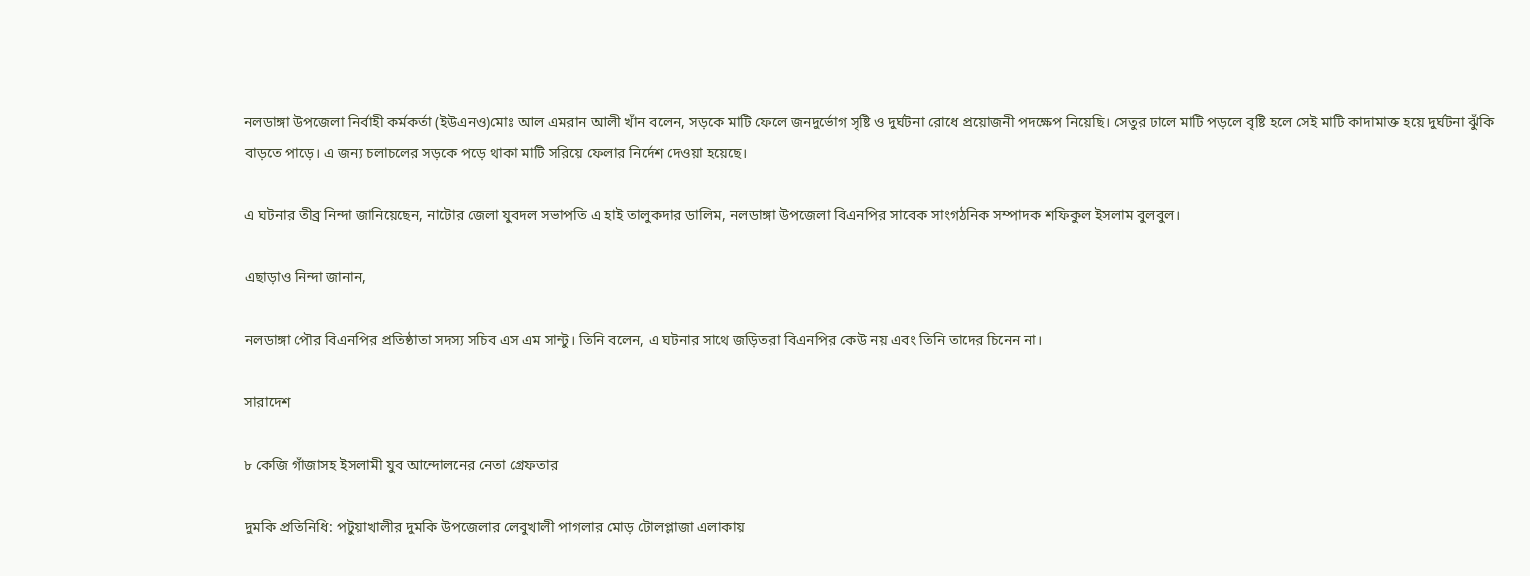নলডাঙ্গা উপজেলা নির্বাহী কর্মকর্তা (ইউএনও)মোঃ আল এমরান আলী খাঁন বলেন, সড়কে মাটি ফেলে জনদুর্ভোগ সৃষ্টি ও দুর্ঘটনা রোধে প্রয়োজনী পদক্ষেপ নিয়েছি। সেতুর ঢালে মাটি পড়লে বৃষ্টি হলে সেই মাটি কাদামাক্ত হয়ে দুর্ঘটনা ঝুঁকি বাড়তে পাড়ে। এ জন্য চলাচলের সড়কে পড়ে থাকা মাটি সরিয়ে ফেলার নির্দেশ দেওয়া হয়েছে।

এ ঘটনার তীব্র নিন্দা জানিয়েছেন, নাটোর জেলা যুবদল সভাপতি এ হাই তালুকদার ডালিম, নলডাঙ্গা উপজেলা বিএনপির সাবেক সাংগঠনিক সম্পাদক শফিকুল ইসলাম বুলবুল।

এছাড়াও নিন্দা জানান,

নলডাঙ্গা পৌর বিএনপির প্রতিষ্ঠাতা সদস্য সচিব এস এম সান্টু। তিনি বলেন, এ ঘটনার সাথে জড়িতরা বিএনপির কেউ নয় এবং তিনি তাদের চিনেন না।

সারাদেশ

৮ কেজি গাঁজাসহ ইসলামী যুব আন্দোলনের নেতা গ্রেফতার

দুমকি প্রতিনিধি: পটুয়াখালীর দুমকি উপজেলার লেবুখালী পাগলার মোড় টোলপ্লাজা এলাকায়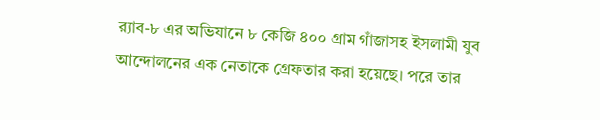র‍্যাব-৮ এর অভিযানে ৮ কেজি ৪০০ গ্রাম গাঁজাসহ ইসলামী যুব আন্দোলনের এক নেতাকে গ্রেফতার করা হয়েছে। পরে তার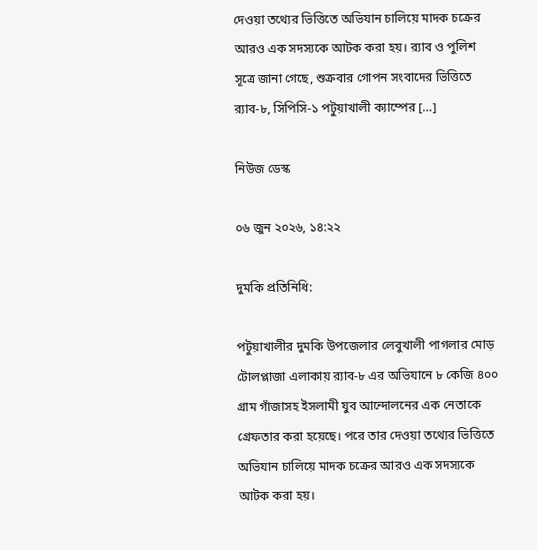দেওয়া তথ্যের ভিত্তিতে অভিযান চালিয়ে মাদক চক্রের আরও এক সদস্যকে আটক করা হয়। র‍্যাব ও পুলিশ সূত্রে জানা গেছে, শুক্রবার গোপন সংবাদের ভিত্তিতে র‍্যাব-৮, সিপিসি-১ পটুয়াখালী ক্যাম্পের […]

নিউজ ডেস্ক

০৬ জুন ২০২৬, ১৪:২২

দুমকি প্রতিনিধি:

পটুয়াখালীর দুমকি উপজেলার লেবুখালী পাগলার মোড় টোলপ্লাজা এলাকায় র‍্যাব-৮ এর অভিযানে ৮ কেজি ৪০০ গ্রাম গাঁজাসহ ইসলামী যুব আন্দোলনের এক নেতাকে গ্রেফতার করা হয়েছে। পরে তার দেওয়া তথ্যের ভিত্তিতে অভিযান চালিয়ে মাদক চক্রের আরও এক সদস্যকে আটক করা হয়।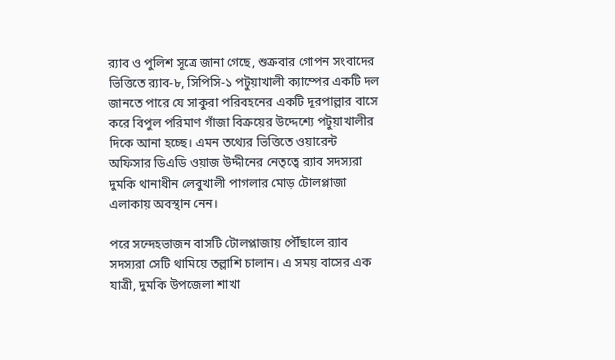র‍্যাব ও পুলিশ সূত্রে জানা গেছে, শুক্রবার গোপন সংবাদের ভিত্তিতে র‍্যাব-৮, সিপিসি-১ পটুয়াখালী ক্যাম্পের একটি দল জানতে পারে যে সাকুরা পরিবহনের একটি দূরপাল্লার বাসে করে বিপুল পরিমাণ গাঁজা বিক্রয়ের উদ্দেশ্যে পটুয়াখালীর দিকে আনা হচ্ছে। এমন তথ্যের ভিত্তিতে ওয়ারেন্ট অফিসার ডিএডি ওয়াজ উদ্দীনের নেতৃত্বে র‍্যাব সদস্যরা দুমকি থানাধীন লেবুখালী পাগলার মোড় টোলপ্লাজা এলাকায় অবস্থান নেন।

পরে সন্দেহভাজন বাসটি টোলপ্লাজায় পৌঁছালে র‍্যাব সদস্যরা সেটি থামিয়ে তল্লাশি চালান। এ সময় বাসের এক যাত্রী, দুমকি উপজেলা শাখা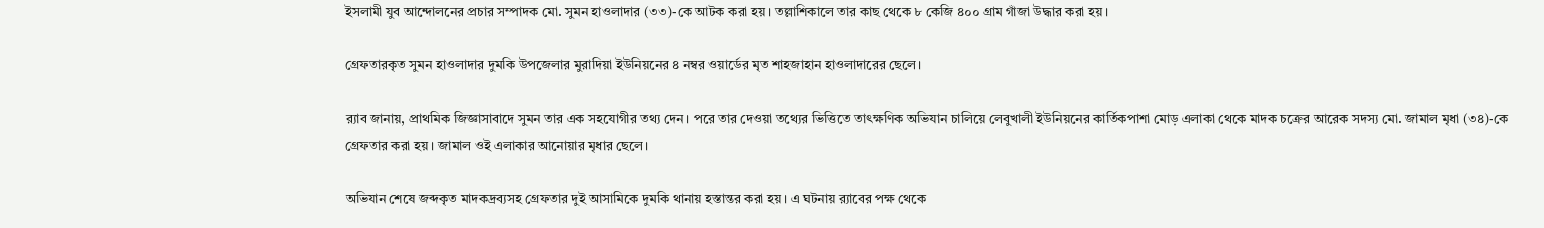ইসলামী যুব আন্দোলনের প্রচার সম্পাদক মো. সুমন হাওলাদার (৩৩)-কে আটক করা হয়। তল্লাশিকালে তার কাছ থেকে ৮ কেজি ৪০০ গ্রাম গাঁজা উদ্ধার করা হয়।

গ্রেফতারকৃত সুমন হাওলাদার দুমকি উপজেলার মুরাদিয়া ইউনিয়নের ৪ নম্বর ওয়ার্ডের মৃত শাহজাহান হাওলাদারের ছেলে।

র‍্যাব জানায়, প্রাথমিক জিজ্ঞাসাবাদে সুমন তার এক সহযোগীর তথ্য দেন। পরে তার দেওয়া তথ্যের ভিত্তিতে তাৎক্ষণিক অভিযান চালিয়ে লেবুখালী ইউনিয়নের কার্তিকপাশা মোড় এলাকা থেকে মাদক চক্রের আরেক সদস্য মো. জামাল মৃধা (৩৪)-কে গ্রেফতার করা হয়। জামাল ওই এলাকার আনোয়ার মৃধার ছেলে।

অভিযান শেষে জব্দকৃত মাদকদ্রব্যসহ গ্রেফতার দুই আসামিকে দুমকি থানায় হস্তান্তর করা হয়। এ ঘটনায় র‍্যাবের পক্ষ থেকে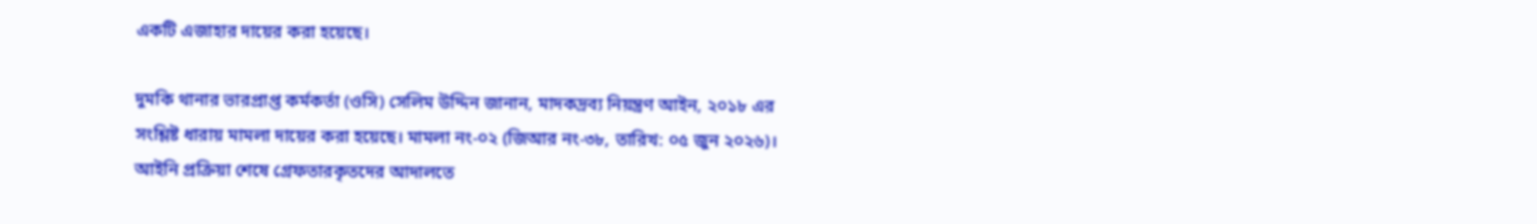একটি এজাহার দায়ের করা হয়েছে।

দুমকি থানার ভারপ্রাপ্ত কর্মকর্তা (ওসি) সেলিম উদ্দিন জানান, মাদকদ্রব্য নিয়ন্ত্রণ আইন, ২০১৮ এর সংশ্লিষ্ট ধারায় মামলা দায়ের করা হয়েছে। মামলা নং-০২ (জিআর নং-৩৮, তারিখ: ০৫ জুন ২০২৬)। আইনি প্রক্রিয়া শেষে গ্রেফতারকৃতদের আদালতে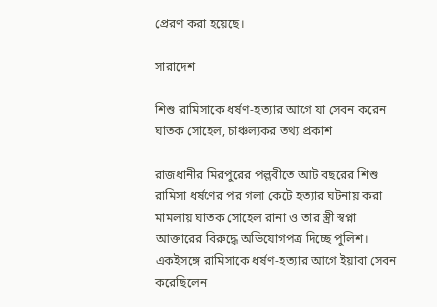প্রেরণ করা হয়েছে।

সারাদেশ

শিশু রামিসাকে ধর্ষণ-হত্যার আগে যা সেবন করেন ঘাতক সোহেল, চাঞ্চল্যকর তথ্য প্রকাশ

রাজধানীর মিরপুরের পল্লবীতে আট বছরের শিশু রামিসা ধর্ষণের পর গলা কেটে হত্যার ঘটনায় করা মামলায় ঘাতক সোহেল রানা ও তার স্ত্রী স্বপ্না আক্তারের বিরুদ্ধে অভিযোগপত্র দিচ্ছে পুলিশ। একইসঙ্গে রামিসাকে ধর্ষণ-হত্যার আগে ইয়াবা সেবন করেছিলেন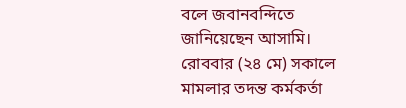বলে জবানবন্দিতে জানিয়েছেন আসামি। রোববার (২৪ মে) সকালে মামলার তদন্ত কর্মকর্তা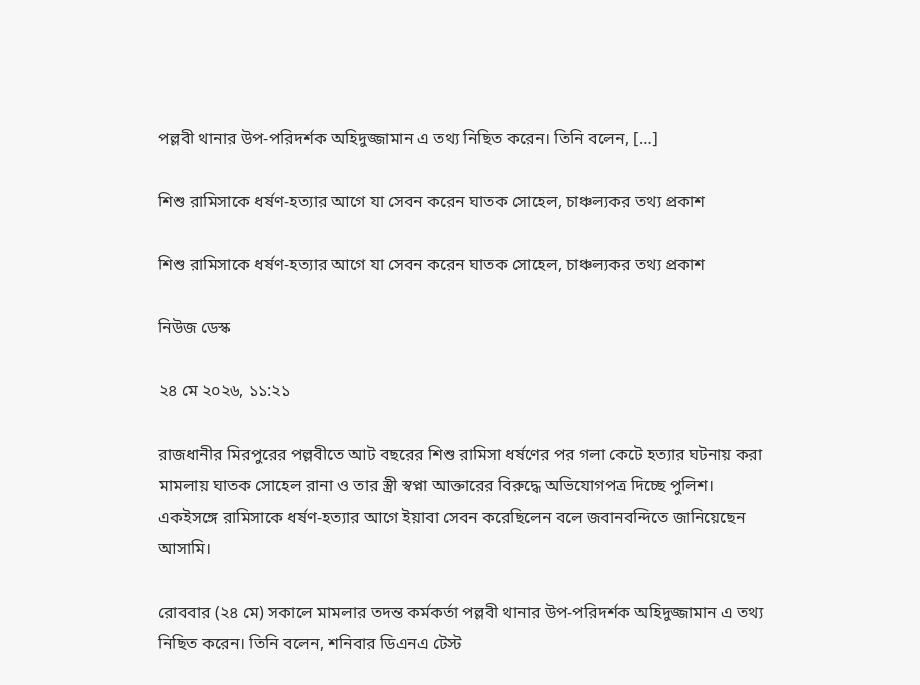পল্লবী থানার উপ-পরিদর্শক অহিদুজ্জামান এ তথ্য নিছিত করেন। তিনি বলেন, […]

শিশু রামিসাকে ধর্ষণ-হত্যার আগে যা সেবন করেন ঘাতক সোহেল, চাঞ্চল্যকর তথ্য প্রকাশ

শিশু রামিসাকে ধর্ষণ-হত্যার আগে যা সেবন করেন ঘাতক সোহেল, চাঞ্চল্যকর তথ্য প্রকাশ

নিউজ ডেস্ক

২৪ মে ২০২৬, ১১:২১

রাজধানীর মিরপুরের পল্লবীতে আট বছরের শিশু রামিসা ধর্ষণের পর গলা কেটে হত্যার ঘটনায় করা মামলায় ঘাতক সোহেল রানা ও তার স্ত্রী স্বপ্না আক্তারের বিরুদ্ধে অভিযোগপত্র দিচ্ছে পুলিশ। একইসঙ্গে রামিসাকে ধর্ষণ-হত্যার আগে ইয়াবা সেবন করেছিলেন বলে জবানবন্দিতে জানিয়েছেন আসামি।

রোববার (২৪ মে) সকালে মামলার তদন্ত কর্মকর্তা পল্লবী থানার উপ-পরিদর্শক অহিদুজ্জামান এ তথ্য নিছিত করেন। তিনি বলেন, শনিবার ডিএনএ টেস্ট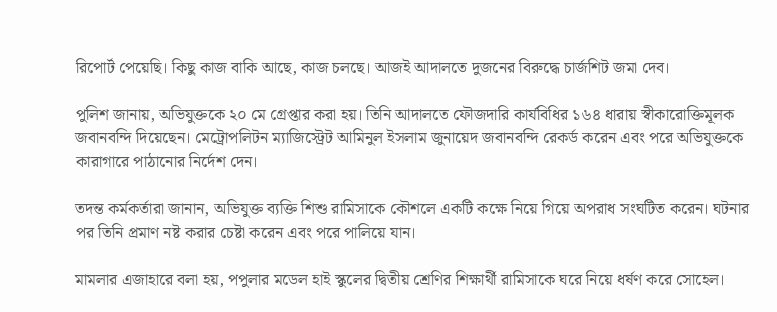রিপোর্ট পেয়েছি। কিছু কাজ বাকি আছে, কাজ চলছে। আজই আদালতে দুজনের বিরুদ্ধে চার্জশিট জমা দেব।

পুলিশ জানায়, অভিযুক্তকে ২০ মে গ্রেপ্তার করা হয়। তিনি আদালতে ফৌজদারি কার্যবিধির ১৬৪ ধারায় স্বীকারোক্তিমূলক জবানবন্দি দিয়েছেন। মেট্রোপলিটন ম্যাজিস্ট্রেট আমিনুল ইসলাম জুনায়েদ জবানবন্দি রেকর্ড করেন এবং পরে অভিযুক্তকে কারাগারে পাঠানোর নির্দেশ দেন।

তদন্ত কর্মকর্তারা জানান, অভিযুক্ত ব্যক্তি শিশু রামিসাকে কৌশলে একটি কক্ষে নিয়ে গিয়ে অপরাধ সংঘটিত করেন। ঘটনার পর তিনি প্রমাণ নষ্ট করার চেষ্টা করেন এবং পরে পালিয়ে যান।

মামলার এজাহারে বলা হয়, পপুলার মডেল হাই স্কুলের দ্বিতীয় শ্রেণির শিক্ষার্থী রামিসাকে ঘরে নিয়ে ধর্ষণ করে সোহেল।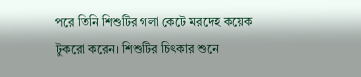পরে তিনি শিশুটির গলা কেটে মরদেহ কয়েক টুকরো করেন। শিশুটির চিৎকার শুনে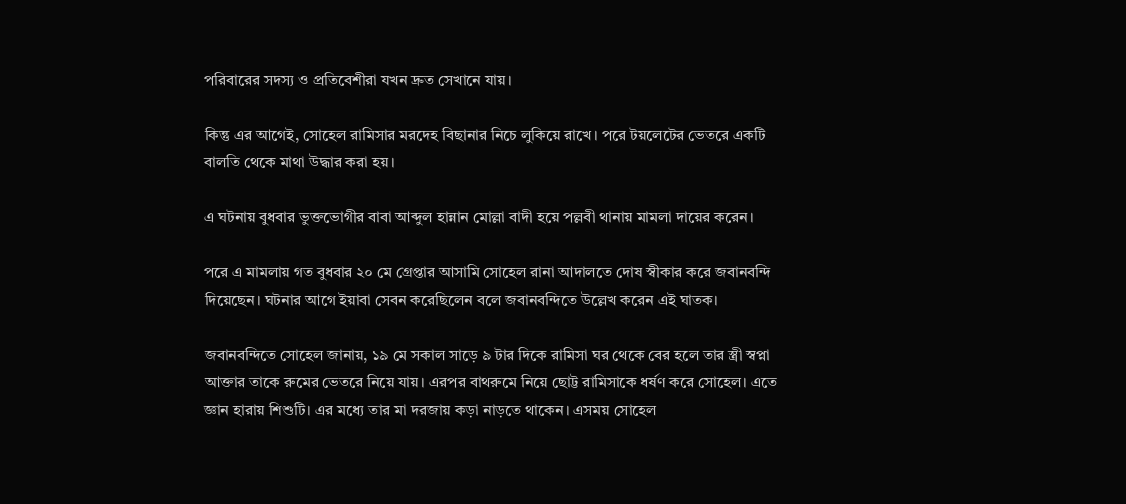পরিবারের সদস্য ও প্রতিবেশীরা যখন দ্রুত সেখানে যায়।

কিন্তু এর আগেই, সোহেল রামিসার মরদেহ বিছানার নিচে লুকিয়ে রাখে। পরে টয়লেটের ভেতরে একটি বালতি থেকে মাথা উদ্ধার করা হয়।

এ ঘটনায় বুধবার ভুক্তভোগীর বাবা আব্দুল হান্নান মোল্লা বাদী হয়ে পল্লবী থানায় মামলা দায়ের করেন।

পরে এ মামলায় গত বুধবার ২০ মে গ্রেপ্তার আসামি সোহেল রানা আদালতে দোষ স্বীকার করে জবানবন্দি দিয়েছেন। ঘটনার আগে ইয়াবা সেবন করেছিলেন বলে জবানবন্দিতে উল্লেখ করেন এই ঘাতক।

জবানবন্দিতে সোহেল জানায়, ১৯ মে সকাল সাড়ে ৯ টার দিকে রামিসা ঘর থেকে বের হলে তার স্ত্রী স্বপ্না আক্তার তাকে রুমের ভেতরে নিয়ে যায়। এরপর বাথরুমে নিয়ে ছোট্ট রামিসাকে ধর্ষণ করে সোহেল। এতে জ্ঞান হারায় শিশুটি। এর মধ্যে তার মা দরজায় কড়া নাড়তে থাকেন। এসময় সোহেল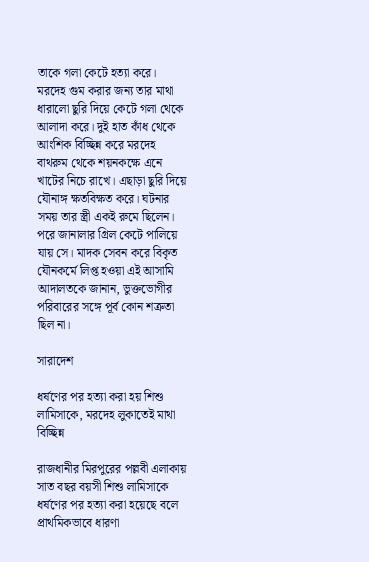তাকে গলা কেটে হত্যা করে। মরদেহ গুম করার জন্য তার মাথা ধারালো ছুরি দিয়ে কেটে গলা থেকে আলাদা করে। দুই হাত কাঁধ থেকে আংশিক বিচ্ছিন্ন করে মরদেহ বাথরুম থেকে শয়নকক্ষে এনে খাটের নিচে রাখে। এছাড়া ছুরি দিয়ে যৌনাঙ্গ ক্ষতবিক্ষত করে। ঘটনার সময় তার স্ত্রী একই রুমে ছিলেন। পরে জানালার গ্রিল কেটে পালিয়ে যায় সে। মাদক সেবন করে বিকৃত যৌনকর্মে লিপ্ত হওয়া এই আসামি আদালতকে জানান, ভুক্তভোগীর পরিবারের সঙ্গে পূর্ব কোন শত্রুতা ছিল না।

সারাদেশ

ধর্ষণের পর হত্যা করা হয় শিশু লামিসাকে, মরদেহ লুকাতেই মাথা বিচ্ছিন্ন

রাজধানীর মিরপুরের পল্লবী এলাকায় সাত বছর বয়সী শিশু লামিসাকে ধর্ষণের পর হত্যা করা হয়েছে বলে প্রাথমিকভাবে ধারণা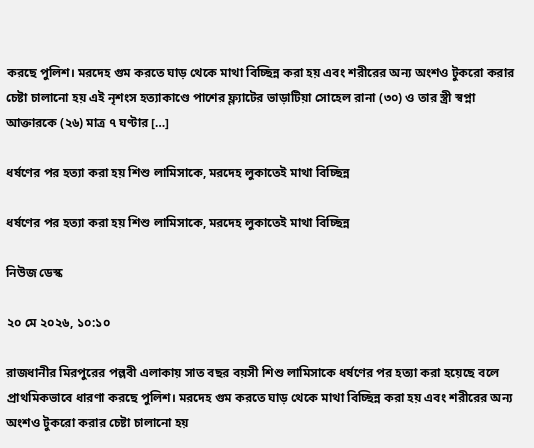করছে পুলিশ। মরদেহ গুম করতে ঘাড় থেকে মাথা বিচ্ছিন্ন করা হয় এবং শরীরের অন্য অংশও টুকরো করার চেষ্টা চালানো হয় এই নৃশংস হত্যাকাণ্ডে পাশের ফ্ল্যাটের ভাড়াটিয়া সোহেল রানা (৩০) ও তার স্ত্রী স্বপ্না আক্তারকে (২৬) মাত্র ৭ ঘণ্টার […]

ধর্ষণের পর হত্যা করা হয় শিশু লামিসাকে, মরদেহ লুকাতেই মাথা বিচ্ছিন্ন

ধর্ষণের পর হত্যা করা হয় শিশু লামিসাকে, মরদেহ লুকাতেই মাথা বিচ্ছিন্ন

নিউজ ডেস্ক

২০ মে ২০২৬, ১০:১০

রাজধানীর মিরপুরের পল্লবী এলাকায় সাত বছর বয়সী শিশু লামিসাকে ধর্ষণের পর হত্যা করা হয়েছে বলে প্রাথমিকভাবে ধারণা করছে পুলিশ। মরদেহ গুম করতে ঘাড় থেকে মাথা বিচ্ছিন্ন করা হয় এবং শরীরের অন্য অংশও টুকরো করার চেষ্টা চালানো হয়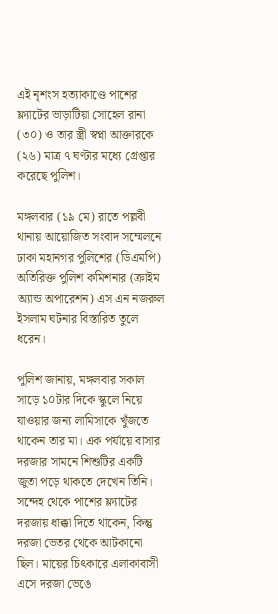এই নৃশংস হত্যাকাণ্ডে পাশের ফ্ল্যাটের ভাড়াটিয়া সোহেল রানা (৩০) ও তার স্ত্রী স্বপ্না আক্তারকে (২৬) মাত্র ৭ ঘণ্টার মধ্যে গ্রেপ্তার করেছে পুলিশ।

মঙ্গলবার (১৯ মে) রাতে পল্লবী থানায় আয়োজিত সংবাদ সম্মেলনে ঢাকা মহানগর পুলিশের (ডিএমপি) অতিরিক্ত পুলিশ কমিশনার (ক্রাইম অ্যান্ড অপারেশন) এস এন নজরুল ইসলাম ঘটনার বিস্তারিত তুলে ধরেন।

পুলিশ জানায়, মঙ্গলবার সকাল সাড়ে ১০টার দিকে স্কুলে নিয়ে যাওয়ার জন্য লামিসাকে খুঁজতে থাকেন তার মা। এক পর্যায়ে বাসার দরজার সামনে শিশুটির একটি জুতা পড়ে থাকতে দেখেন তিনি। সন্দেহ থেকে পাশের ফ্ল্যাটের দরজায় ধাক্কা দিতে থাকেন, কিন্তু দরজা ভেতর থেকে আটকানো ছিল। মায়ের চিৎকারে এলাকাবাসী এসে দরজা ভেঙে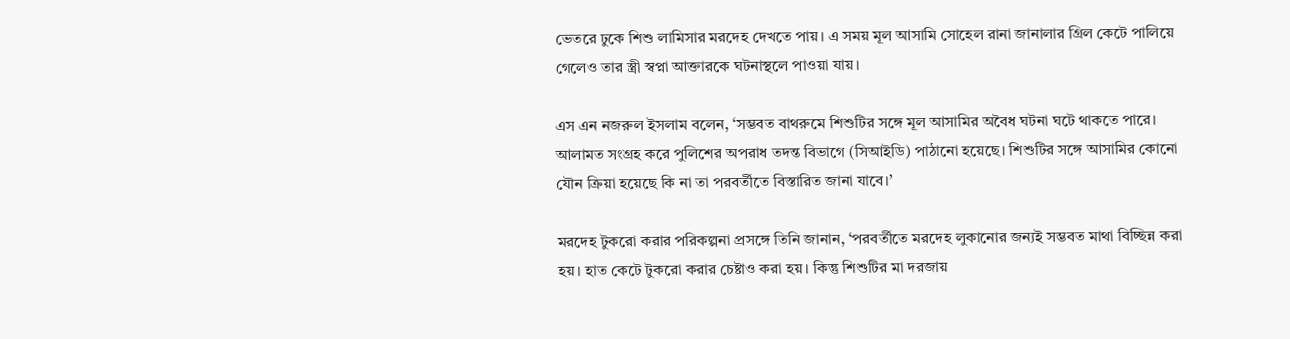ভেতরে ঢুকে শিশু লামিসার মরদেহ দেখতে পায়। এ সময় মূল আসামি সোহেল রানা জানালার গ্রিল কেটে পালিয়ে গেলেও তার স্ত্রী স্বপ্না আক্তারকে ঘটনাস্থলে পাওয়া যায়।

এস এন নজরুল ইসলাম বলেন, ‘সম্ভবত বাথরুমে শিশুটির সঙ্গে মূল আসামির অবৈধ ঘটনা ঘটে থাকতে পারে। আলামত সংগ্রহ করে পুলিশের অপরাধ তদন্ত বিভাগে (সিআইডি) পাঠানো হয়েছে। শিশুটির সঙ্গে আসামির কোনো যৌন ক্রিয়া হয়েছে কি না তা পরবর্তীতে বিস্তারিত জানা যাবে।’

মরদেহ টুকরো করার পরিকল্পনা প্রসঙ্গে তিনি জানান, ‘পরবর্তীতে মরদেহ লুকানোর জন্যই সম্ভবত মাথা বিচ্ছিন্ন করা হয়। হাত কেটে টুকরো করার চেষ্টাও করা হয়। কিন্তু শিশুটির মা দরজায়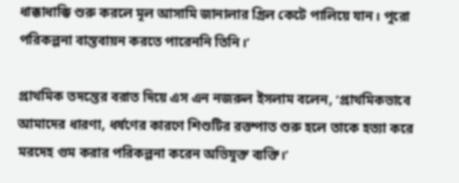ধাক্কাধাক্কি শুরু করলে মূল আসামি জানালার গ্রিল কেটে পালিয়ে যান। পুরো পরিকল্পনা বাস্তবায়ন করতে পারেননি তিনি।’

প্রাথমিক তদন্তের বরাত দিয়ে এস এন নজরুল ইসলাম বলেন, ‘প্রাথমিকভাবে আমাদের ধারণা, ধর্ষণের কারণে শিশুটির রক্তপাত শুরু হলে তাকে হত্যা করে মরদেহ গুম করার পরিকল্পনা করেন অভিযুক্ত ব্যক্তি।’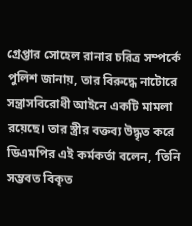গ্রেপ্তার সোহেল রানার চরিত্র সম্পর্কে পুলিশ জানায়, তার বিরুদ্ধে নাটোরে সন্ত্রাসবিরোধী আইনে একটি মামলা রয়েছে। তার স্ত্রীর বক্তব্য উদ্ধৃত করে ডিএমপির এই কর্মকর্তা বলেন, ‘তিনি সম্ভবত বিকৃত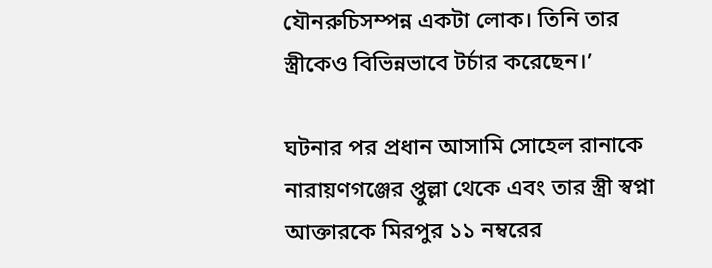যৌনরুচিসম্পন্ন একটা লোক। তিনি তার স্ত্রীকেও বিভিন্নভাবে টর্চার করেছেন।’

ঘটনার পর প্রধান আসামি সোহেল রানাকে নারায়ণগঞ্জের প্তুল্লা থেকে এবং তার স্ত্রী স্বপ্না আক্তারকে মিরপুর ১১ নম্বরের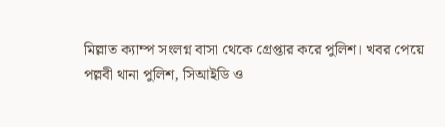মিল্লাত ক্যাম্প সংলগ্ন বাসা থেকে গ্রেপ্তার করে পুলিশ। খবর পেয়ে পল্লবী থানা পুলিশ, সিআইডি ও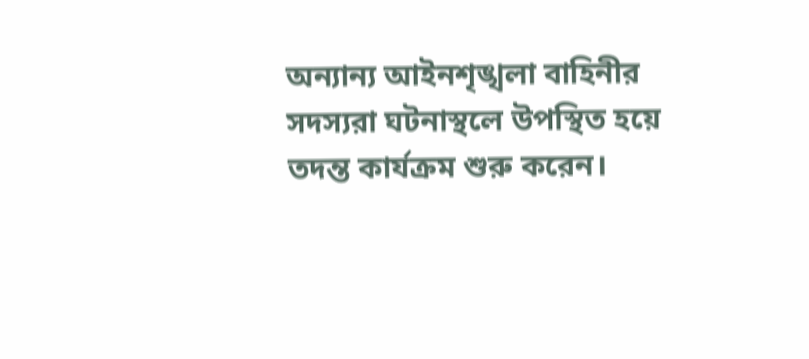অন্যান্য আইনশৃঙ্খলা বাহিনীর সদস্যরা ঘটনাস্থলে উপস্থিত হয়ে তদন্ত কার্যক্রম শুরু করেন।